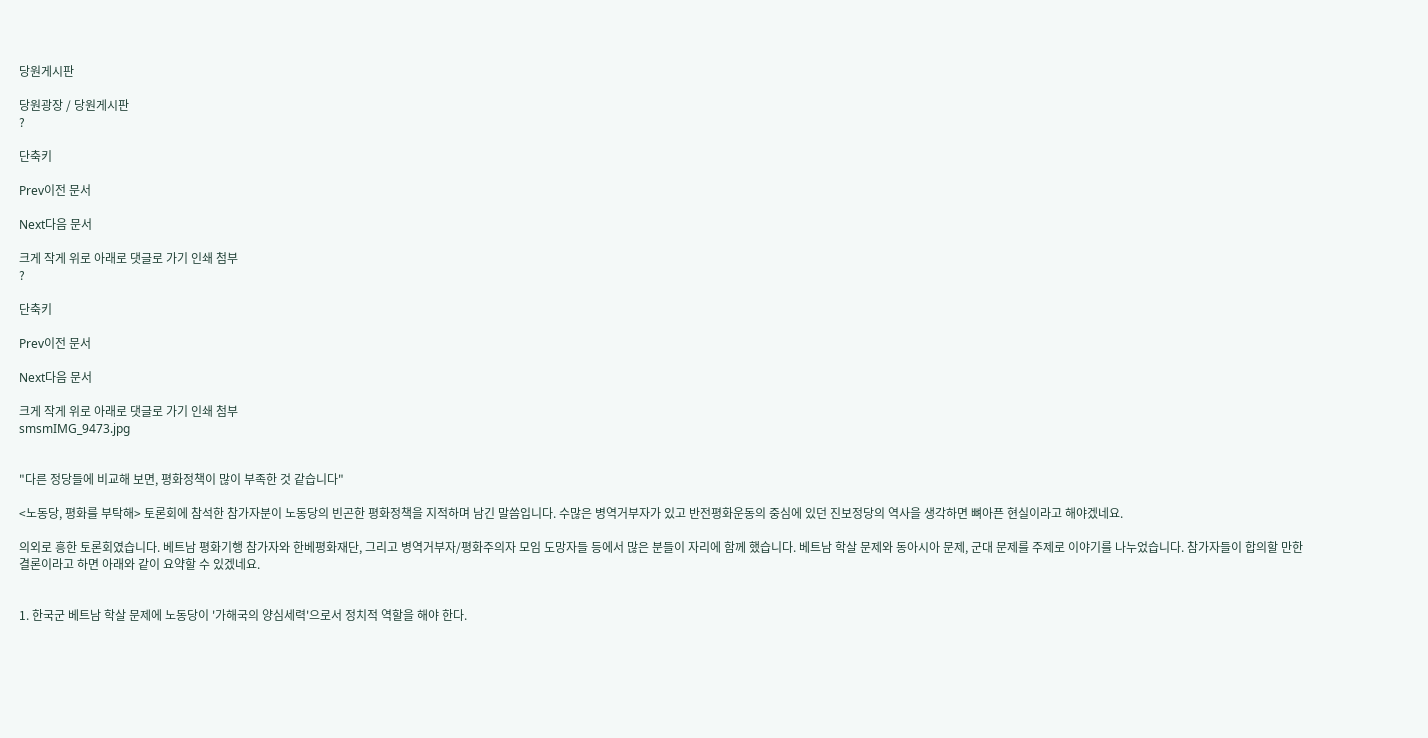당원게시판

당원광장 / 당원게시판
?

단축키

Prev이전 문서

Next다음 문서

크게 작게 위로 아래로 댓글로 가기 인쇄 첨부
?

단축키

Prev이전 문서

Next다음 문서

크게 작게 위로 아래로 댓글로 가기 인쇄 첨부
smsmIMG_9473.jpg


"다른 정당들에 비교해 보면, 평화정책이 많이 부족한 것 같습니다"

<노동당, 평화를 부탁해> 토론회에 참석한 참가자분이 노동당의 빈곤한 평화정책을 지적하며 남긴 말씀입니다. 수많은 병역거부자가 있고 반전평화운동의 중심에 있던 진보정당의 역사을 생각하면 뼈아픈 현실이라고 해야겠네요.

의외로 흥한 토론회였습니다. 베트남 평화기행 참가자와 한베평화재단, 그리고 병역거부자/평화주의자 모임 도망자들 등에서 많은 분들이 자리에 함께 했습니다. 베트남 학살 문제와 동아시아 문제, 군대 문제를 주제로 이야기를 나누었습니다. 참가자들이 합의할 만한 결론이라고 하면 아래와 같이 요약할 수 있겠네요.


1. 한국군 베트남 학살 문제에 노동당이 '가해국의 양심세력'으로서 정치적 역할을 해야 한다.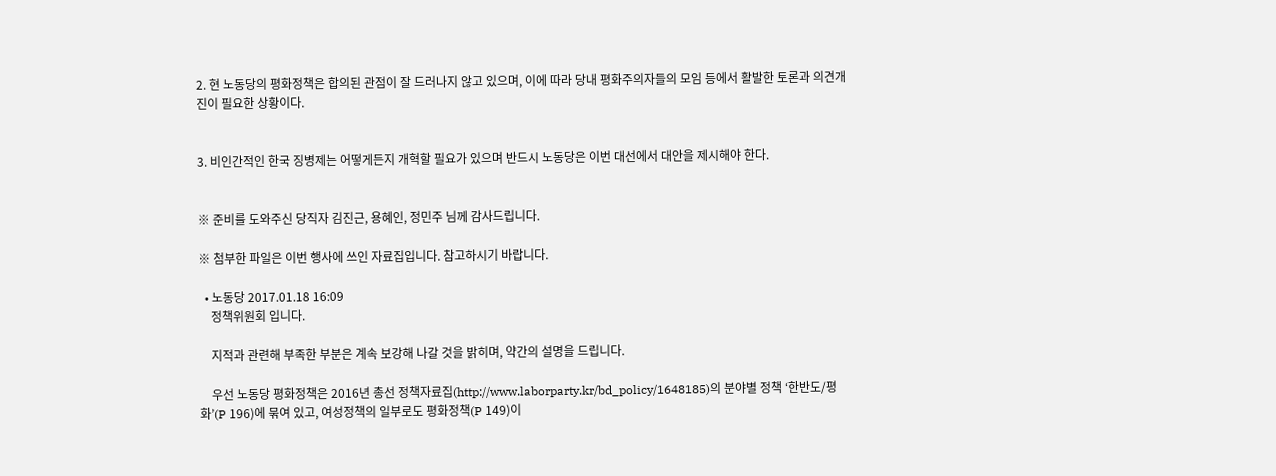2. 현 노동당의 평화정책은 합의된 관점이 잘 드러나지 않고 있으며, 이에 따라 당내 평화주의자들의 모임 등에서 활발한 토론과 의견개진이 필요한 상황이다.


3. 비인간적인 한국 징병제는 어떻게든지 개혁할 필요가 있으며 반드시 노동당은 이번 대선에서 대안을 제시해야 한다.


※ 준비를 도와주신 당직자 김진근, 용혜인, 정민주 님께 감사드립니다.

※ 첨부한 파일은 이번 행사에 쓰인 자료집입니다. 참고하시기 바랍니다.

  • 노동당 2017.01.18 16:09
    정책위원회 입니다.

    지적과 관련해 부족한 부분은 계속 보강해 나갈 것을 밝히며, 약간의 설명을 드립니다.

    우선 노동당 평화정책은 2016년 총선 정책자료집(http://www.laborparty.kr/bd_policy/1648185)의 분야별 정책 ‘한반도/평화’(P 196)에 묶여 있고, 여성정책의 일부로도 평화정책(P 149)이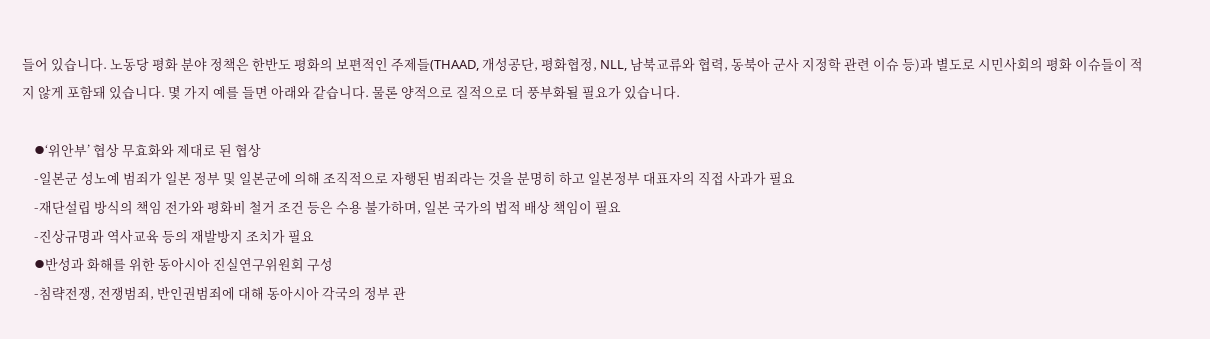들어 있습니다. 노동당 평화 분야 정책은 한반도 평화의 보편적인 주제들(THAAD, 개성공단, 평화협정, NLL, 남북교류와 협력, 동북아 군사 지정학 관련 이슈 등)과 별도로 시민사회의 평화 이슈들이 적지 않게 포함돼 있습니다. 몇 가지 예를 들면 아래와 같습니다. 물론 양적으로 질적으로 더 풍부화될 필요가 있습니다.

    ⦁‘위안부’ 협상 무효화와 제대로 된 협상
    -일본군 성노예 범죄가 일본 정부 및 일본군에 의해 조직적으로 자행된 범죄라는 것을 분명히 하고 일본정부 대표자의 직접 사과가 필요
    -재단설립 방식의 책임 전가와 평화비 철거 조건 등은 수용 불가하며, 일본 국가의 법적 배상 책임이 필요
    -진상규명과 역사교육 등의 재발방지 조치가 필요
    ⦁반성과 화해를 위한 동아시아 진실연구위원회 구성
    -침략전쟁, 전쟁범죄, 반인권범죄에 대해 동아시아 각국의 정부 관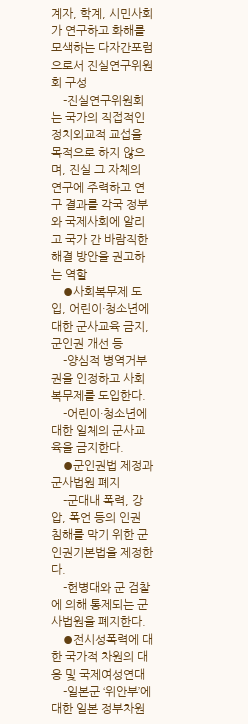계자, 학계, 시민사회가 연구하고 화해를 모색하는 다자간포럼으로서 진실연구위원회 구성
    -진실연구위원회는 국가의 직접적인 정치외교적 교섭을 목적으로 하지 않으며, 진실 그 자체의 연구에 주력하고 연구 결과를 각국 정부와 국제사회에 알리고 국가 간 바람직한 해결 방안을 권고하는 역할
    ⦁사회복무제 도입, 어린이·청소년에 대한 군사교육 금지, 군인권 개선 등
    -양심적 병역거부권을 인정하고 사회복무제를 도입한다.
    -어린이·청소년에 대한 일체의 군사교육을 금지한다.
    ⦁군인권법 제정과 군사법원 폐지
    -군대내 폭력, 강압, 폭언 등의 인권 침해를 막기 위한 군인권기본법을 제정한다.
    -헌병대와 군 검찰에 의해 통제되는 군사법원을 폐지한다.
    ⦁전시성폭력에 대한 국가적 차원의 대응 및 국제여성연대
    -일본군 ‘위안부’에 대한 일본 정부차원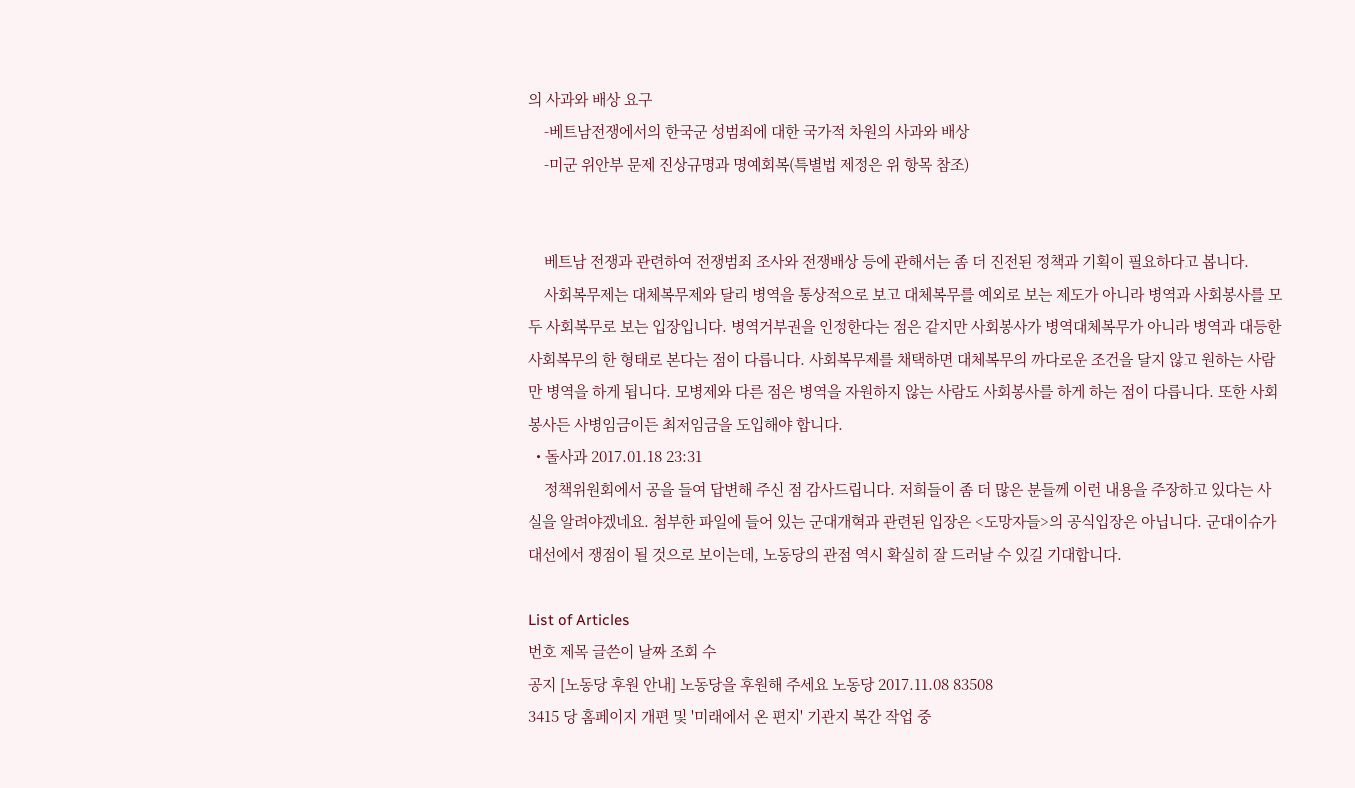의 사과와 배상 요구
    -베트남전쟁에서의 한국군 성범죄에 대한 국가적 차원의 사과와 배상
    -미군 위안부 문제 진상규명과 명예회복(특별법 제정은 위 항목 참조)


    베트남 전쟁과 관련하여 전쟁범죄 조사와 전쟁배상 등에 관해서는 좀 더 진전된 정책과 기획이 필요하다고 봅니다.
    사회복무제는 대체복무제와 달리 병역을 통상적으로 보고 대체복무를 예외로 보는 제도가 아니라 병역과 사회봉사를 모두 사회복무로 보는 입장입니다. 병역거부권을 인정한다는 점은 같지만 사회봉사가 병역대체복무가 아니라 병역과 대등한 사회복무의 한 형태로 본다는 점이 다릅니다. 사회복무제를 채택하면 대체복무의 까다로운 조건을 달지 않고 원하는 사람만 병역을 하게 됩니다. 모병제와 다른 점은 병역을 자원하지 않는 사람도 사회봉사를 하게 하는 점이 다릅니다. 또한 사회봉사든 사병임금이든 최저임금을 도입해야 합니다.
  • 돌사과 2017.01.18 23:31
    정책위원회에서 공을 들여 답변해 주신 점 감사드립니다. 저희들이 좀 더 많은 분들께 이런 내용을 주장하고 있다는 사실을 알려야겠네요. 첨부한 파일에 들어 있는 군대개혁과 관련된 입장은 <도망자들>의 공식입장은 아닙니다. 군대이슈가 대선에서 쟁점이 될 것으로 보이는데, 노동당의 관점 역시 확실히 잘 드러날 수 있길 기대합니다.

List of Articles
번호 제목 글쓴이 날짜 조회 수
공지 [노동당 후원 안내] 노동당을 후원해 주세요 노동당 2017.11.08 83508
3415 당 홈페이지 개편 및 '미래에서 온 편지' 기관지 복간 작업 중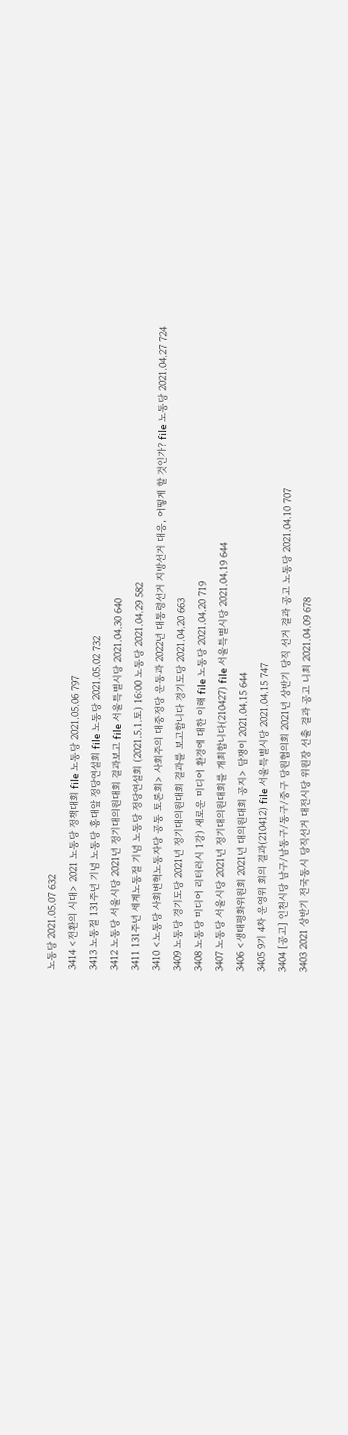노동당 2021.05.07 632
3414 <전환의 시대> 2021 노동당 정책대회 file 노동당 2021.05.06 797
3413 노동절 131주년 기념 노동당 홍대앞 정당연설회 file 노동당 2021.05.02 732
3412 노동당 서울시당 2021년 정기대의원대회 결과보고 file 서울특별시당 2021.04.30 640
3411 131주년 세계노동절 기념 노동당 정당연설회 (2021.5.1.토) 16:00 노동당 2021.04.29 582
3410 <노동당 사회변혁노동자당 공동 토론회> 사회주의 대중정당 운동과 2022년 대통령선거 지방선거 대응, 어떻게 할 것인가? file 노동당 2021.04.27 724
3409 노동당 경기도당 2021년 정기대의원대회 결과를 보고합니다 경기도당 2021.04.20 663
3408 노동당 미디어 리터러시 1강) 새로운 미디어 환경에 대한 이해 file 노동당 2021.04.20 719
3407 노동당 서울시당 2021년 정기대의원대회를 개최합니다(210427) file 서울특별시당 2021.04.19 644
3406 <생태평화위원회 2021년 대의원대회 공지> 담쟁이 2021.04.15 644
3405 9기 4차 운영위 회의 결과(210412) file 서울특별시당 2021.04.15 747
3404 [공고] 인천시당 남구/남동구/동구/중구 당원협의회 2021년 상반기 당직 선거 결과 공고 노동당 2021.04.10 707
3403 2021 상반기 전국동시 당직선거 대전시당 위원장 선출 결과 공고 니최 2021.04.09 678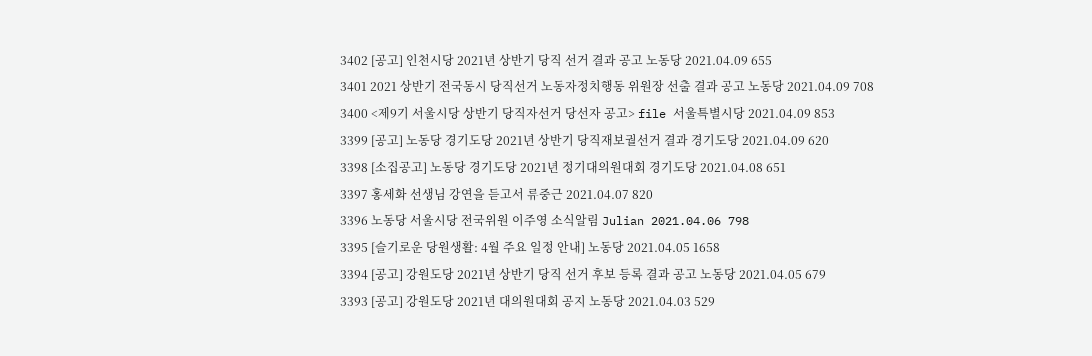3402 [공고] 인천시당 2021년 상반기 당직 선거 결과 공고 노동당 2021.04.09 655
3401 2021 상반기 전국동시 당직선거 노동자정치행동 위원장 선출 결과 공고 노동당 2021.04.09 708
3400 <제9기 서울시당 상반기 당직자선거 당선자 공고> file 서울특별시당 2021.04.09 853
3399 [공고] 노동당 경기도당 2021년 상반기 당직재보궐선거 결과 경기도당 2021.04.09 620
3398 [소집공고] 노동당 경기도당 2021년 정기대의원대회 경기도당 2021.04.08 651
3397 홍세화 선생님 강연을 듣고서 류중근 2021.04.07 820
3396 노동당 서울시당 전국위원 이주영 소식알림 Julian 2021.04.06 798
3395 [슬기로운 당원생활: 4월 주요 일정 안내] 노동당 2021.04.05 1658
3394 [공고] 강원도당 2021년 상반기 당직 선거 후보 등록 결과 공고 노동당 2021.04.05 679
3393 [공고] 강원도당 2021년 대의원대회 공지 노동당 2021.04.03 529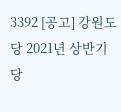3392 [공고] 강원도당 2021년 상반기 당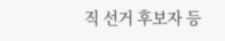직 선거 후보자 등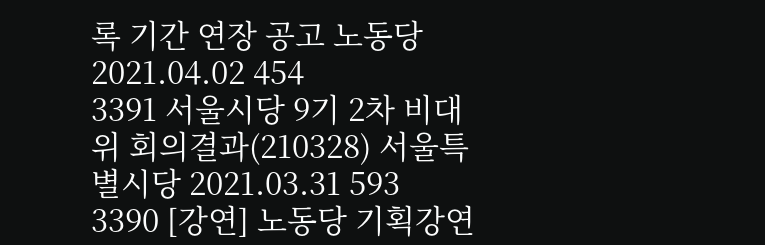록 기간 연장 공고 노동당 2021.04.02 454
3391 서울시당 9기 2차 비대위 회의결과(210328) 서울특별시당 2021.03.31 593
3390 [강연] 노동당 기획강연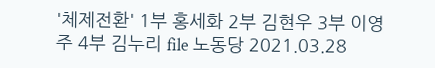'체제전환' 1부 홍세화 2부 김현우 3부 이영주 4부 김누리 file 노동당 2021.03.28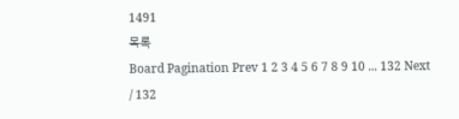1491
목록
Board Pagination Prev 1 2 3 4 5 6 7 8 9 10 ... 132 Next
/ 132